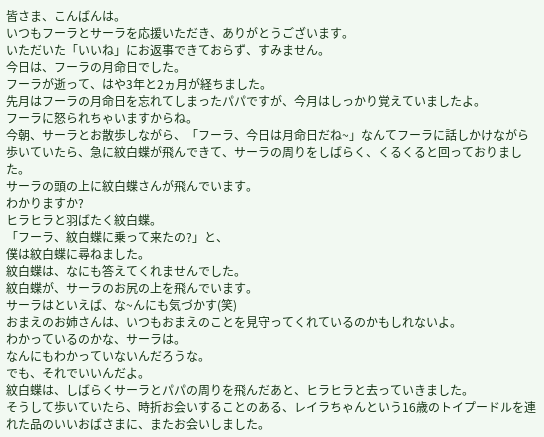皆さま、こんばんは。
いつもフーラとサーラを応援いただき、ありがとうございます。
いただいた「いいね」にお返事できておらず、すみません。
今日は、フーラの月命日でした。
フーラが逝って、はや3年と2ヵ月が経ちました。
先月はフーラの月命日を忘れてしまったパパですが、今月はしっかり覚えていましたよ。
フーラに怒られちゃいますからね。
今朝、サーラとお散歩しながら、「フーラ、今日は月命日だね~」なんてフーラに話しかけながら歩いていたら、急に紋白蝶が飛んできて、サーラの周りをしばらく、くるくると回っておりました。
サーラの頭の上に紋白蝶さんが飛んでいます。
わかりますか?
ヒラヒラと羽ばたく紋白蝶。
「フーラ、紋白蝶に乗って来たの?」と、
僕は紋白蝶に尋ねました。
紋白蝶は、なにも答えてくれませんでした。
紋白蝶が、サーラのお尻の上を飛んでいます。
サーラはといえば、な~んにも気づかす(笑)
おまえのお姉さんは、いつもおまえのことを見守ってくれているのかもしれないよ。
わかっているのかな、サーラは。
なんにもわかっていないんだろうな。
でも、それでいいんだよ。
紋白蝶は、しばらくサーラとパパの周りを飛んだあと、ヒラヒラと去っていきました。
そうして歩いていたら、時折お会いすることのある、レイラちゃんという16歳のトイプードルを連れた品のいいおばさまに、またお会いしました。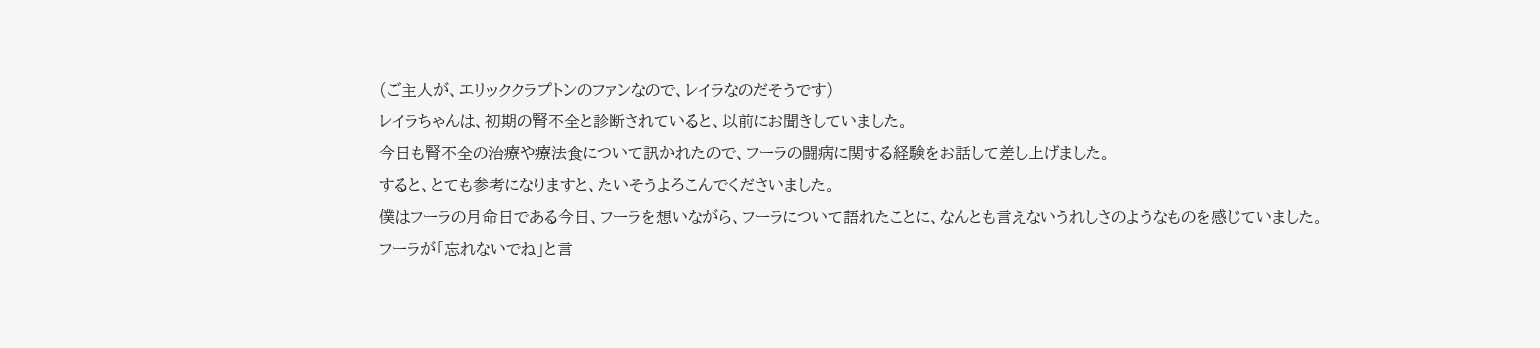(ご主人が、エリッククラプトンのファンなので、レイラなのだそうです)
レイラちゃんは、初期の腎不全と診断されていると、以前にお聞きしていました。
今日も腎不全の治療や療法食について訊かれたので、フーラの闘病に関する経験をお話して差し上げました。
すると、とても参考になりますと、たいそうよろこんでくださいました。
僕はフーラの月命日である今日、フーラを想いながら、フーラについて語れたことに、なんとも言えないうれしさのようなものを感じていました。
フーラが「忘れないでね」と言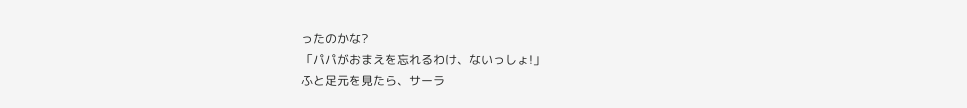ったのかな?
「パパがおまえを忘れるわけ、ないっしょ!」
ふと足元を見たら、サーラ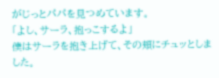がじっとパパを見つめています。
「よし、サーラ、抱っこするよ」
僕はサーラを抱き上げて、その頬にチュッとしました。